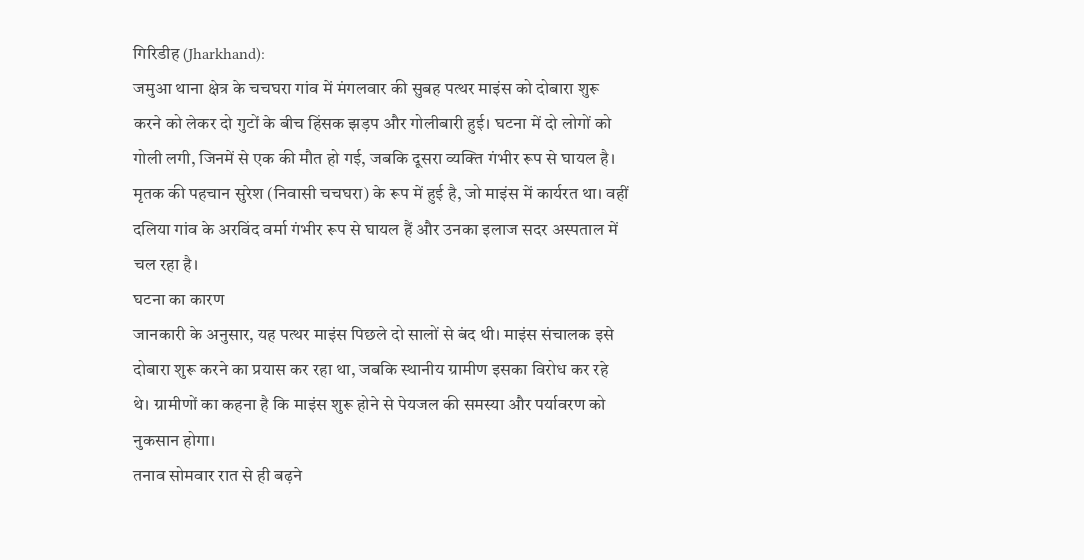गिरिडीह (Jharkhand):
जमुआ थाना क्षेत्र के चचघरा गांव में मंगलवार की सुबह पत्थर माइंस को दोबारा शुरू करने को लेकर दो गुटों के बीच हिंसक झड़प और गोलीबारी हुई। घटना में दो लोगों को गोली लगी, जिनमें से एक की मौत हो गई, जबकि दूसरा व्यक्ति गंभीर रूप से घायल है।
मृतक की पहचान सुरेश (निवासी चचघरा) के रूप में हुई है, जो माइंस में कार्यरत था। वहीं दलिया गांव के अरविंद वर्मा गंभीर रूप से घायल हैं और उनका इलाज सदर अस्पताल में चल रहा है।
घटना का कारण
जानकारी के अनुसार, यह पत्थर माइंस पिछले दो सालों से बंद थी। माइंस संचालक इसे दोबारा शुरू करने का प्रयास कर रहा था, जबकि स्थानीय ग्रामीण इसका विरोध कर रहे थे। ग्रामीणों का कहना है कि माइंस शुरू होने से पेयजल की समस्या और पर्यावरण को नुकसान होगा।
तनाव सोमवार रात से ही बढ़ने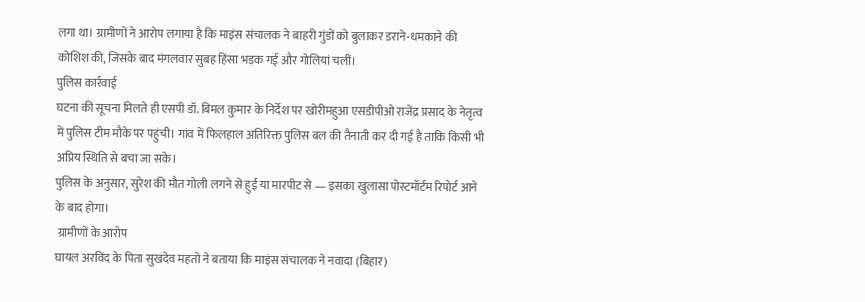लगा था। ग्रामीणों ने आरोप लगाया है कि माइंस संचालक ने बाहरी गुंडों को बुलाकर डराने-धमकाने की कोशिश की, जिसके बाद मंगलवार सुबह हिंसा भड़क गई और गोलियां चलीं।
पुलिस कार्रवाई
घटना की सूचना मिलते ही एसपी डॉ. बिमल कुमार के निर्देश पर खोरीमहुआ एसडीपीओ राजेंद्र प्रसाद के नेतृत्व में पुलिस टीम मौके पर पहुंची। गांव में फिलहाल अतिरिक्त पुलिस बल की तैनाती कर दी गई है ताकि किसी भी अप्रिय स्थिति से बचा जा सके।
पुलिस के अनुसार, सुरेश की मौत गोली लगने से हुई या मारपीट से — इसका खुलासा पोस्टमॉर्टम रिपोर्ट आने के बाद होगा।
 ग्रामीणों के आरोप
घायल अरविंद के पिता सुखदेव महतो ने बताया कि माइंस संचालक ने नवादा (बिहार)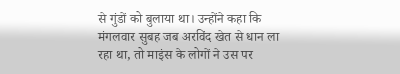से गुंडों को बुलाया था। उन्होंने कहा कि मंगलवार सुबह जब अरविंद खेत से धान ला रहा था, तो माइंस के लोगों ने उस पर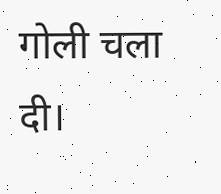गोली चला दी।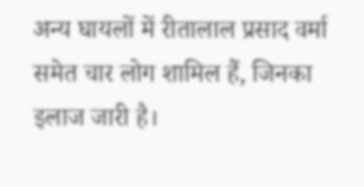अन्य घायलों में रीतालाल प्रसाद वर्मा समेत चार लोग शामिल हैं, जिनका इलाज जारी है।